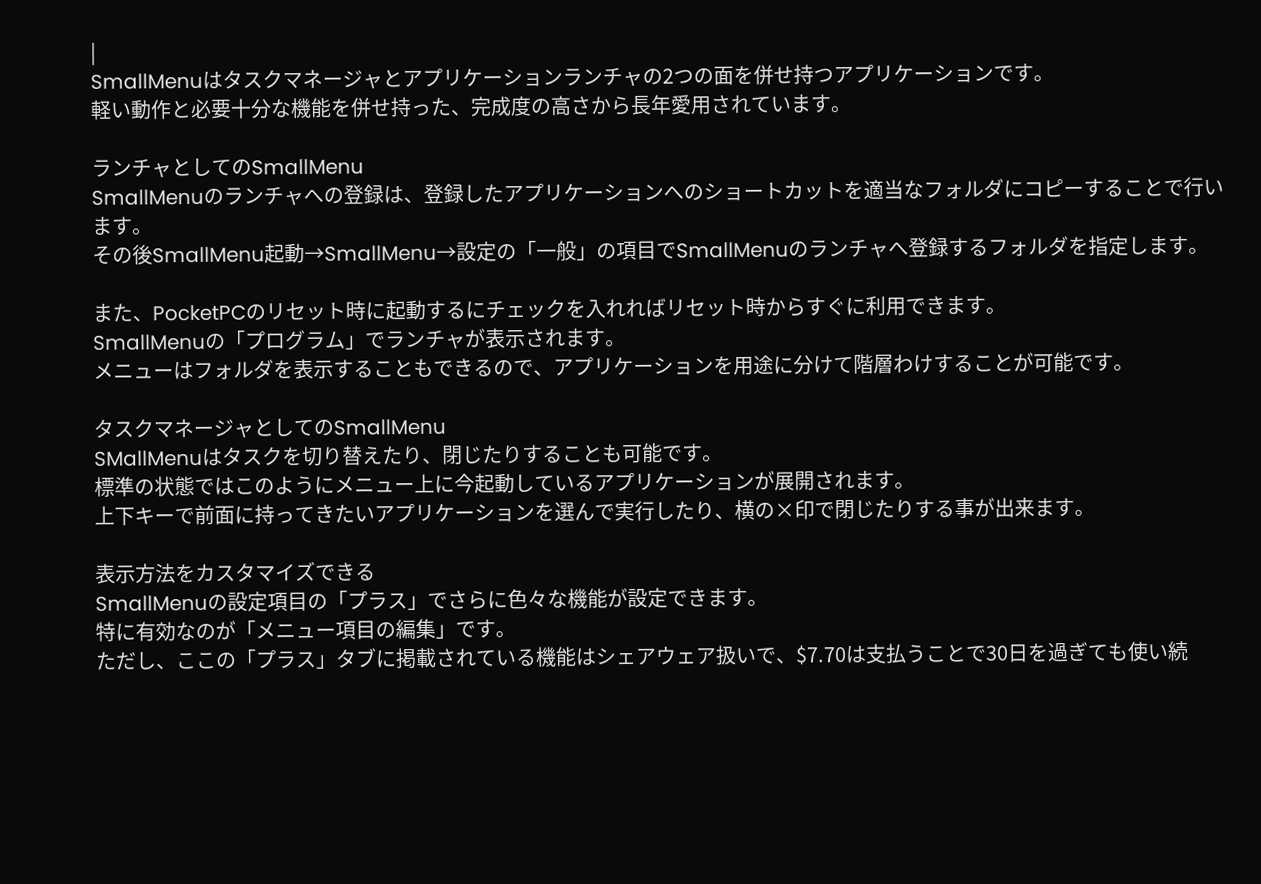|
SmallMenuはタスクマネージャとアプリケーションランチャの2つの面を併せ持つアプリケーションです。
軽い動作と必要十分な機能を併せ持った、完成度の高さから長年愛用されています。

ランチャとしてのSmallMenu
SmallMenuのランチャへの登録は、登録したアプリケーションへのショートカットを適当なフォルダにコピーすることで行います。
その後SmallMenu起動→SmallMenu→設定の「一般」の項目でSmallMenuのランチャへ登録するフォルダを指定します。

また、PocketPCのリセット時に起動するにチェックを入れればリセット時からすぐに利用できます。
SmallMenuの「プログラム」でランチャが表示されます。
メニューはフォルダを表示することもできるので、アプリケーションを用途に分けて階層わけすることが可能です。

タスクマネージャとしてのSmallMenu
SMallMenuはタスクを切り替えたり、閉じたりすることも可能です。
標準の状態ではこのようにメニュー上に今起動しているアプリケーションが展開されます。
上下キーで前面に持ってきたいアプリケーションを選んで実行したり、横の×印で閉じたりする事が出来ます。

表示方法をカスタマイズできる
SmallMenuの設定項目の「プラス」でさらに色々な機能が設定できます。
特に有効なのが「メニュー項目の編集」です。
ただし、ここの「プラス」タブに掲載されている機能はシェアウェア扱いで、$7.70は支払うことで30日を過ぎても使い続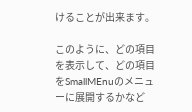けることが出来ます。

このように、どの項目を表示して、どの項目をSmallMEnuのメニューに展開するかなど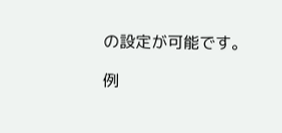の設定が可能です。

例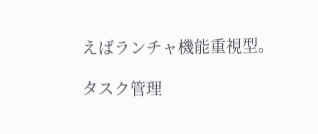えばランチャ機能重視型。

タスク管理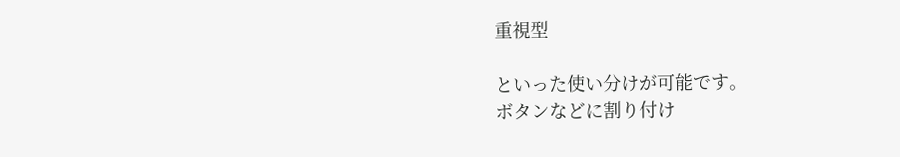重視型

といった使い分けが可能です。
ボタンなどに割り付け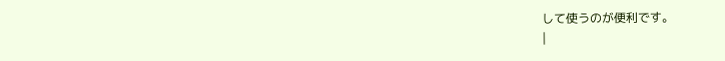して使うのが便利です。
|